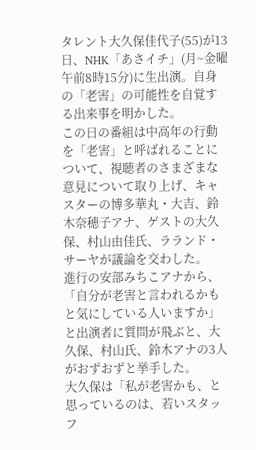タレント大久保佳代子(55)が13日、NHK「あさイチ」(月~金曜午前8時15分)に生出演。自身の「老害」の可能性を自覚する出来事を明かした。
この日の番組は中高年の行動を「老害」と呼ばれることについて、視聴者のさまざまな意見について取り上げ、キャスターの博多華丸・大吉、鈴木奈穂子アナ、ゲストの大久保、村山由佳氏、ラランド・サーヤが議論を交わした。
進行の安部みちこアナから、「自分が老害と言われるかもと気にしている人いますか」と出演者に質問が飛ぶと、大久保、村山氏、鈴木アナの3人がおずおずと挙手した。
大久保は「私が老害かも、と思っているのは、若いスタッフ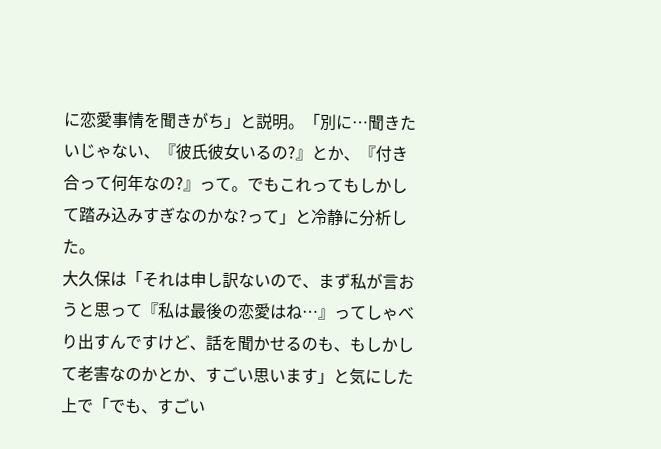に恋愛事情を聞きがち」と説明。「別に…聞きたいじゃない、『彼氏彼女いるの?』とか、『付き合って何年なの?』って。でもこれってもしかして踏み込みすぎなのかな?って」と冷静に分析した。
大久保は「それは申し訳ないので、まず私が言おうと思って『私は最後の恋愛はね…』ってしゃべり出すんですけど、話を聞かせるのも、もしかして老害なのかとか、すごい思います」と気にした上で「でも、すごい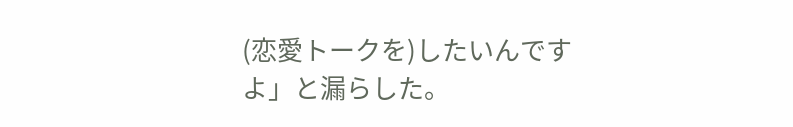(恋愛トークを)したいんですよ」と漏らした。